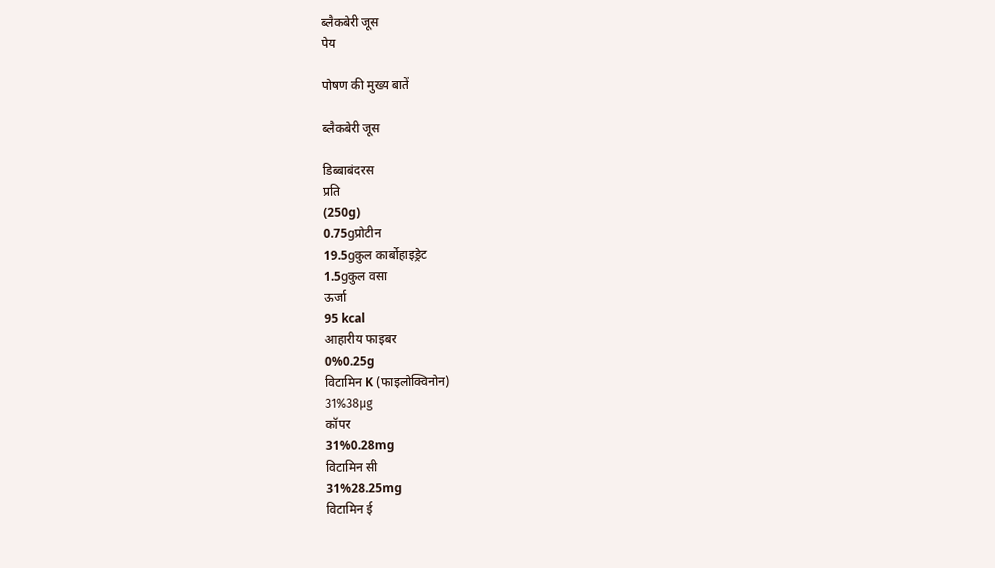ब्लैकबेरी जूस
पेय

पोषण की मुख्य बातें

ब्लैकबेरी जूस

डिब्बाबंदरस
प्रति
(250g)
0.75gप्रोटीन
19.5gकुल कार्बोहाइड्रेट
1.5gकुल वसा
ऊर्जा
95 kcal
आहारीय फाइबर
0%0.25g
विटामिन K (फाइलोक्विनोन)
31%38μg
कॉपर
31%0.28mg
विटामिन सी
31%28.25mg
विटामिन ई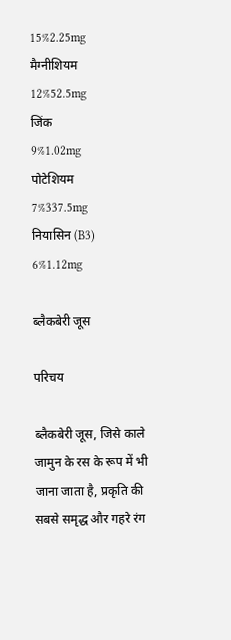15%2.25mg
मैग्नीशियम
12%52.5mg
जिंक
9%1.02mg
पोटेशियम
7%337.5mg
नियासिन (B3)
6%1.12mg

ब्लैकबेरी जूस

परिचय

ब्लैकबेरी जूस, जिसे काले जामुन के रस के रूप में भी जाना जाता है, प्रकृति की सबसे समृद्ध और गहरे रंग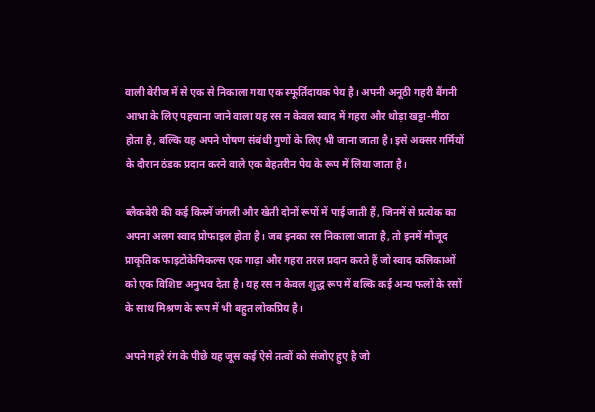वाली बेरीज में से एक से निकाला गया एक स्फूर्तिदायक पेय है। अपनी अनूठी गहरी बैंगनी आभा के लिए पहचाना जाने वाला यह रस न केवल स्वाद में गहरा और थोड़ा खट्टा-मीठा होता है, बल्कि यह अपने पोषण संबंधी गुणों के लिए भी जाना जाता है। इसे अक्सर गर्मियों के दौरान ठंडक प्रदान करने वाले एक बेहतरीन पेय के रूप में लिया जाता है।

ब्लैकबेरी की कई किस्में जंगली और खेती दोनों रूपों में पाई जाती हैं, जिनमें से प्रत्येक का अपना अलग स्वाद प्रोफाइल होता है। जब इनका रस निकाला जाता है, तो इनमें मौजूद प्राकृतिक फाइटोकेमिकल्स एक गाढ़ा और गहरा तरल प्रदान करते हैं जो स्वाद कलिकाओं को एक विशिष्ट अनुभव देता है। यह रस न केवल शुद्ध रूप में बल्कि कई अन्य फलों के रसों के साथ मिश्रण के रूप में भी बहुत लोकप्रिय है।

अपने गहरे रंग के पीछे यह जूस कई ऐसे तत्वों को संजोए हुए है जो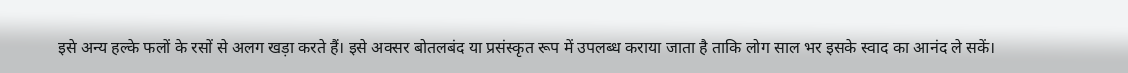इसे अन्य हल्के फलों के रसों से अलग खड़ा करते हैं। इसे अक्सर बोतलबंद या प्रसंस्कृत रूप में उपलब्ध कराया जाता है ताकि लोग साल भर इसके स्वाद का आनंद ले सकें।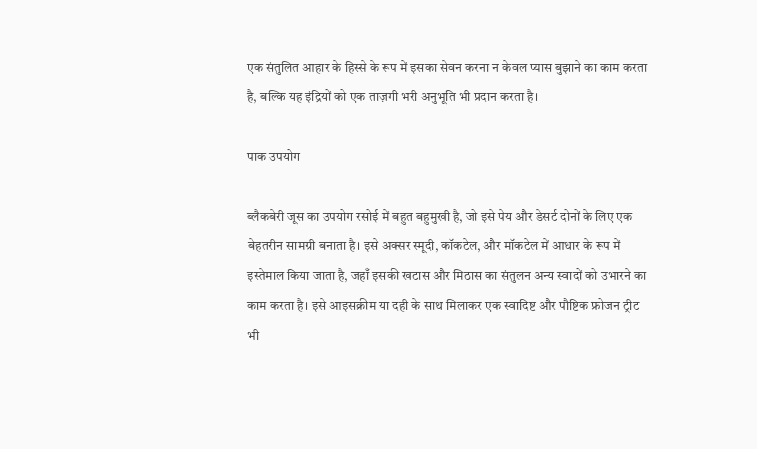एक संतुलित आहार के हिस्से के रूप में इसका सेवन करना न केवल प्यास बुझाने का काम करता है, बल्कि यह इंद्रियों को एक ताज़गी भरी अनुभूति भी प्रदान करता है।

पाक उपयोग

ब्लैकबेरी जूस का उपयोग रसोई में बहुत बहुमुखी है, जो इसे पेय और डेसर्ट दोनों के लिए एक बेहतरीन सामग्री बनाता है। इसे अक्सर स्मूदी, कॉकटेल, और मॉकटेल में आधार के रूप में इस्तेमाल किया जाता है, जहाँ इसकी खटास और मिठास का संतुलन अन्य स्वादों को उभारने का काम करता है। इसे आइसक्रीम या दही के साथ मिलाकर एक स्वादिष्ट और पौष्टिक फ्रोजन ट्रीट भी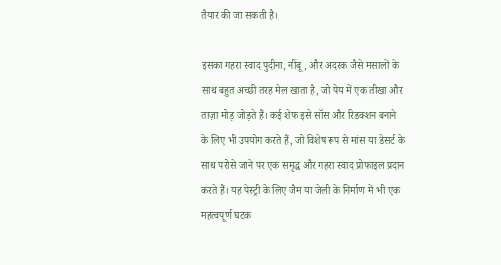तैयार की जा सकती है।

इसका गहरा स्वाद पुदीना, नींबू, और अदरक जैसे मसालों के साथ बहुत अच्छी तरह मेल खाता है, जो पेय में एक तीखा और ताज़ा मोड़ जोड़ते हैं। कई शेफ इसे सॉस और रिडक्शन बनाने के लिए भी उपयोग करते हैं, जो विशेष रूप से मांस या डेसर्ट के साथ परोसे जाने पर एक समृद्ध और गहरा स्वाद प्रोफाइल प्रदान करते हैं। यह पेस्ट्री के लिए जैम या जेली के निर्माण में भी एक महत्वपूर्ण घटक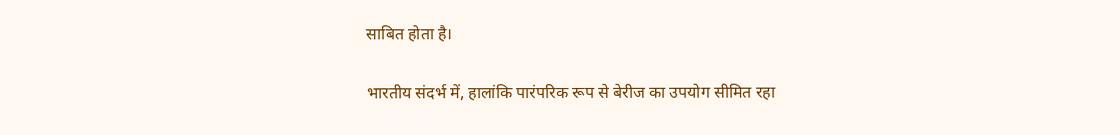साबित होता है।

भारतीय संदर्भ में, हालांकि पारंपरिक रूप से बेरीज का उपयोग सीमित रहा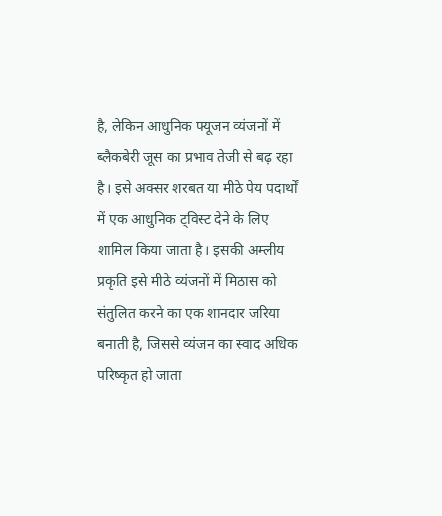है, लेकिन आधुनिक फ्यूजन व्यंजनों में ब्लैकबेरी जूस का प्रभाव तेजी से बढ़ रहा है। इसे अक्सर शरबत या मीठे पेय पदार्थों में एक आधुनिक ट्विस्ट देने के लिए शामिल किया जाता है। इसकी अम्लीय प्रकृति इसे मीठे व्यंजनों में मिठास को संतुलित करने का एक शानदार जरिया बनाती है, जिससे व्यंजन का स्वाद अधिक परिष्कृत हो जाता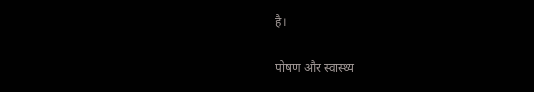है।

पोषण और स्वास्थ्य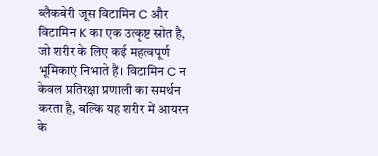ब्लैकबेरी जूस विटामिन C और विटामिन K का एक उत्कृष्ट स्रोत है, जो शरीर के लिए कई महत्वपूर्ण भूमिकाएं निभाते हैं। विटामिन C न केवल प्रतिरक्षा प्रणाली का समर्थन करता है, बल्कि यह शरीर में आयरन के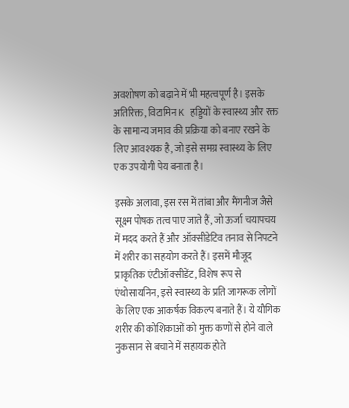अवशोषण को बढ़ाने में भी महत्वपूर्ण है। इसके अतिरिक्त, विटामिन K हड्डियों के स्वास्थ्य और रक्त के सामान्य जमाव की प्रक्रिया को बनाए रखने के लिए आवश्यक है, जो इसे समग्र स्वास्थ्य के लिए एक उपयोगी पेय बनाता है।

इसके अलावा, इस रस में तांबा और मैंगनीज जैसे सूक्ष्म पोषक तत्व पाए जाते हैं, जो ऊर्जा चयापचय में मदद करते हैं और ऑक्सीडेटिव तनाव से निपटने में शरीर का सहयोग करते हैं। इसमें मौजूद प्राकृतिक एंटीऑक्सीडेंट, विशेष रूप से एंथोसायनिन, इसे स्वास्थ्य के प्रति जागरूक लोगों के लिए एक आकर्षक विकल्प बनाते हैं। ये यौगिक शरीर की कोशिकाओं को मुक्त कणों से होने वाले नुकसान से बचाने में सहायक होते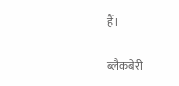हैं।

ब्लैकबेरी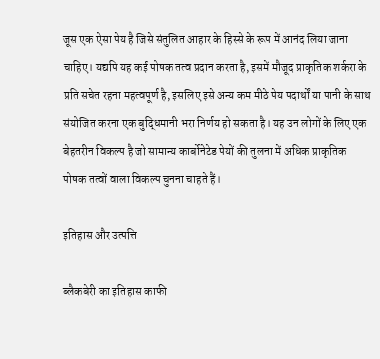जूस एक ऐसा पेय है जिसे संतुलित आहार के हिस्से के रूप में आनंद लिया जाना चाहिए। यद्यपि यह कई पोषक तत्व प्रदान करता है, इसमें मौजूद प्राकृतिक शर्करा के प्रति सचेत रहना महत्वपूर्ण है, इसलिए इसे अन्य कम मीठे पेय पदार्थों या पानी के साथ संयोजित करना एक बुद्धिमानी भरा निर्णय हो सकता है। यह उन लोगों के लिए एक बेहतरीन विकल्प है जो सामान्य कार्बोनेटेड पेयों की तुलना में अधिक प्राकृतिक पोषक तत्वों वाला विकल्प चुनना चाहते हैं।

इतिहास और उत्पत्ति

ब्लैकबेरी का इतिहास काफी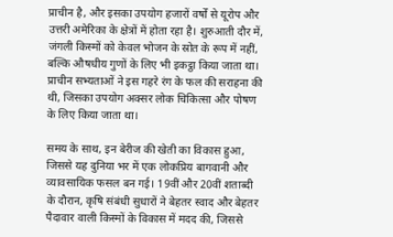प्राचीन है, और इसका उपयोग हजारों वर्षों से यूरोप और उत्तरी अमेरिका के क्षेत्रों में होता रहा है। शुरुआती दौर में, जंगली किस्मों को केवल भोजन के स्रोत के रूप में नहीं, बल्कि औषधीय गुणों के लिए भी इकट्ठा किया जाता था। प्राचीन सभ्यताओं ने इस गहरे रंग के फल की सराहना की थी, जिसका उपयोग अक्सर लोक चिकित्सा और पोषण के लिए किया जाता था।

समय के साथ, इन बेरीज की खेती का विकास हुआ, जिससे यह दुनिया भर में एक लोकप्रिय बागवानी और व्यावसायिक फसल बन गई। 19वीं और 20वीं शताब्दी के दौरान, कृषि संबंधी सुधारों ने बेहतर स्वाद और बेहतर पैदावार वाली किस्मों के विकास में मदद की, जिससे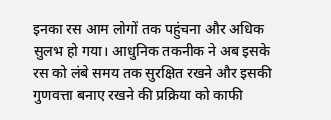इनका रस आम लोगों तक पहुंचना और अधिक सुलभ हो गया। आधुनिक तकनीक ने अब इसके रस को लंबे समय तक सुरक्षित रखने और इसकी गुणवत्ता बनाए रखने की प्रक्रिया को काफी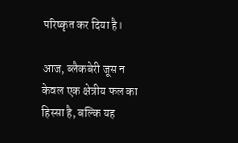परिष्कृत कर दिया है।

आज, ब्लैकबेरी जूस न केवल एक क्षेत्रीय फल का हिस्सा है, बल्कि यह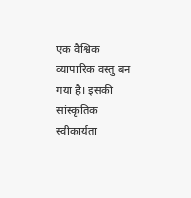एक वैश्विक व्यापारिक वस्तु बन गया है। इसकी सांस्कृतिक स्वीकार्यता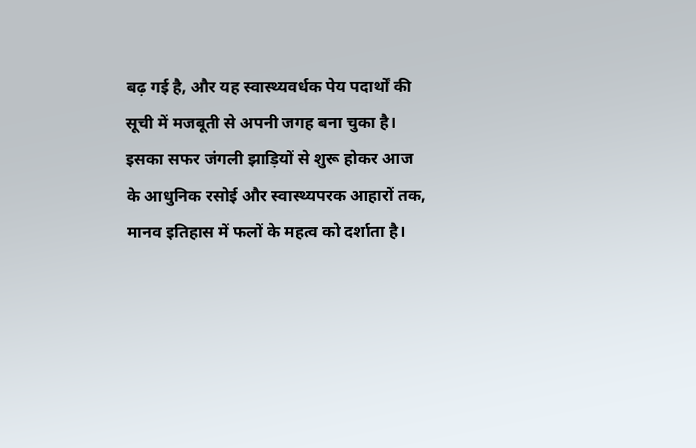बढ़ गई है, और यह स्वास्थ्यवर्धक पेय पदार्थों की सूची में मजबूती से अपनी जगह बना चुका है। इसका सफर जंगली झाड़ियों से शुरू होकर आज के आधुनिक रसोई और स्वास्थ्यपरक आहारों तक, मानव इतिहास में फलों के महत्व को दर्शाता है।